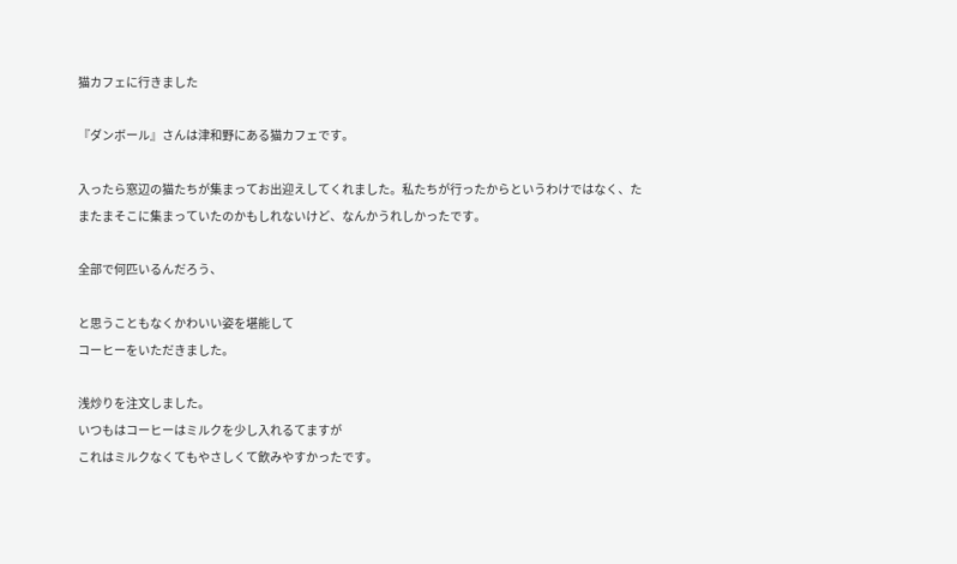猫カフェに行きました

『ダンボール』さんは津和野にある猫カフェです。

入ったら窓辺の猫たちが集まってお出迎えしてくれました。私たちが行ったからというわけではなく、たまたまそこに集まっていたのかもしれないけど、なんかうれしかったです。

全部で何匹いるんだろう、

と思うこともなくかわいい姿を堪能して
コーヒーをいただきました。

浅炒りを注文しました。
いつもはコーヒーはミルクを少し入れるてますが
これはミルクなくてもやさしくて飲みやすかったです。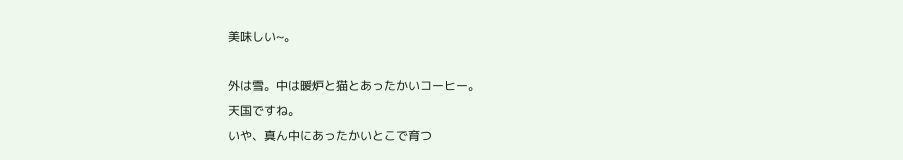美味しい~。

外は雪。中は暖炉と猫とあったかいコーヒー。
天国ですね。
いや、真ん中にあったかいとこで育つ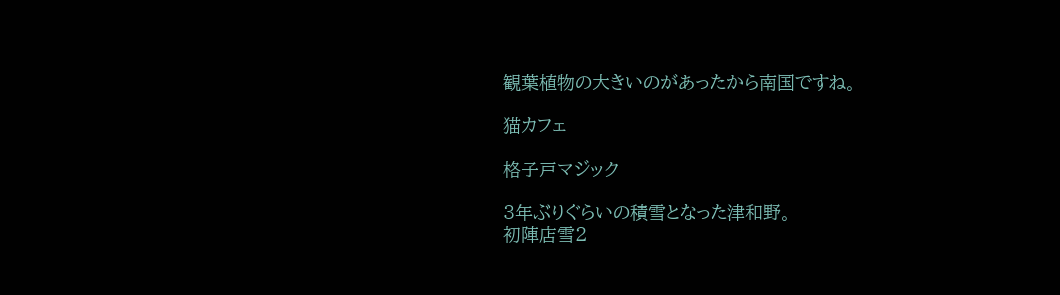観葉植物の大きいのがあったから南国ですね。

猫カフェ

格子戸マジック

3年ぶりぐらいの積雪となった津和野。
初陣店雪2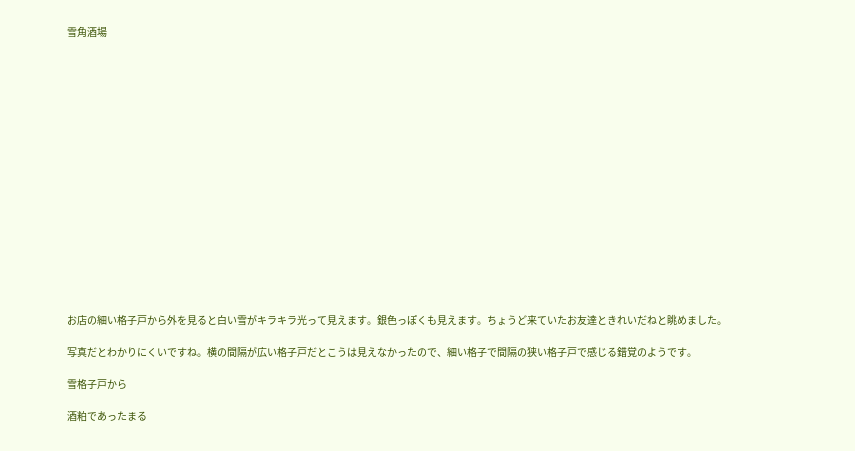雪角酒場

















お店の細い格子戸から外を見ると白い雪がキラキラ光って見えます。銀色っぽくも見えます。ちょうど来ていたお友達ときれいだねと眺めました。

写真だとわかりにくいですね。横の間隔が広い格子戸だとこうは見えなかったので、細い格子で間隔の狭い格子戸で感じる錯覚のようです。

雪格子戸から

酒粕であったまる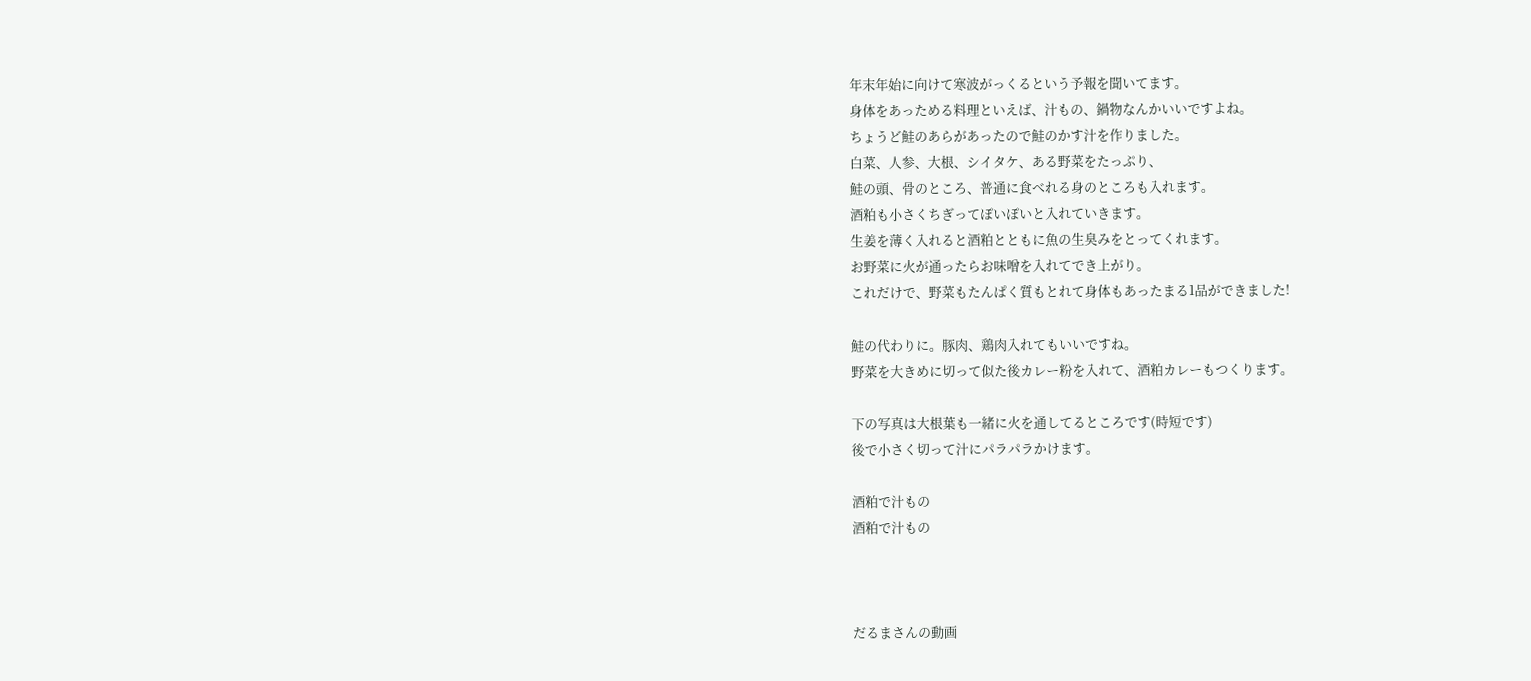年末年始に向けて寒波がっくるという予報を聞いてます。
身体をあっためる料理といえば、汁もの、鍋物なんかいいですよね。
ちょうど鮭のあらがあったので鮭のかす汁を作りました。
白菜、人参、大根、シイタケ、ある野菜をたっぷり、
鮭の頭、骨のところ、普通に食べれる身のところも入れます。
酒粕も小さくちぎってぽいぽいと入れていきます。
生姜を薄く入れると酒粕とともに魚の生臭みをとってくれます。
お野菜に火が通ったらお味噌を入れてでき上がり。
これだけで、野菜もたんぱく質もとれて身体もあったまる1品ができました!

鮭の代わりに。豚肉、鶏肉入れてもいいですね。
野菜を大きめに切って似た後カレー粉を入れて、酒粕カレーもつくります。

下の写真は大根葉も一緒に火を通してるところです(時短です)
後で小さく切って汁にパラパラかけます。

酒粕で汁もの
酒粕で汁もの



だるまさんの動画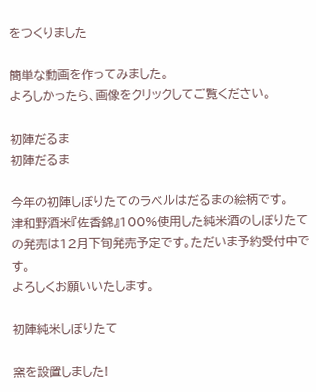をつくりました

簡単な動画を作ってみました。
よろしかったら、画像をクリックしてご覧ください。

初陣だるま
初陣だるま

今年の初陣しぼりたてのラベルはだるまの絵柄です。
津和野酒米『佐香錦』100%使用した純米酒のしぼりたての発売は12月下旬発売予定です。ただいま予約受付中です。
よろしくお願いいたします。

初陣純米しぼりたて

窯を設置しました!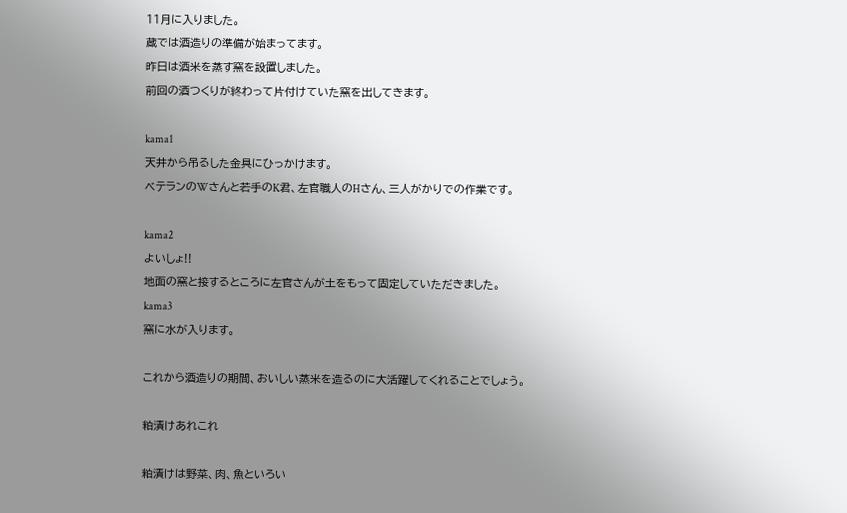11月に入りました。
蔵では酒造りの準備が始まってます。
昨日は酒米を蒸す窯を設置しました。
前回の酒つくりが終わって片付けていた窯を出してきます。

kama1
天井から吊るした金具にひっかけます。
ベテランのWさんと若手のK君、左官職人のHさん、三人がかりでの作業です。

kama2
よいしょ!!
地面の窯と接するところに左官さんが土をもって固定していただきました。
kama3
窯に水が入ります。

これから酒造りの期間、おいしい蒸米を造るのに大活躍してくれることでしょう。

粕漬けあれこれ

粕漬けは野菜、肉、魚といろい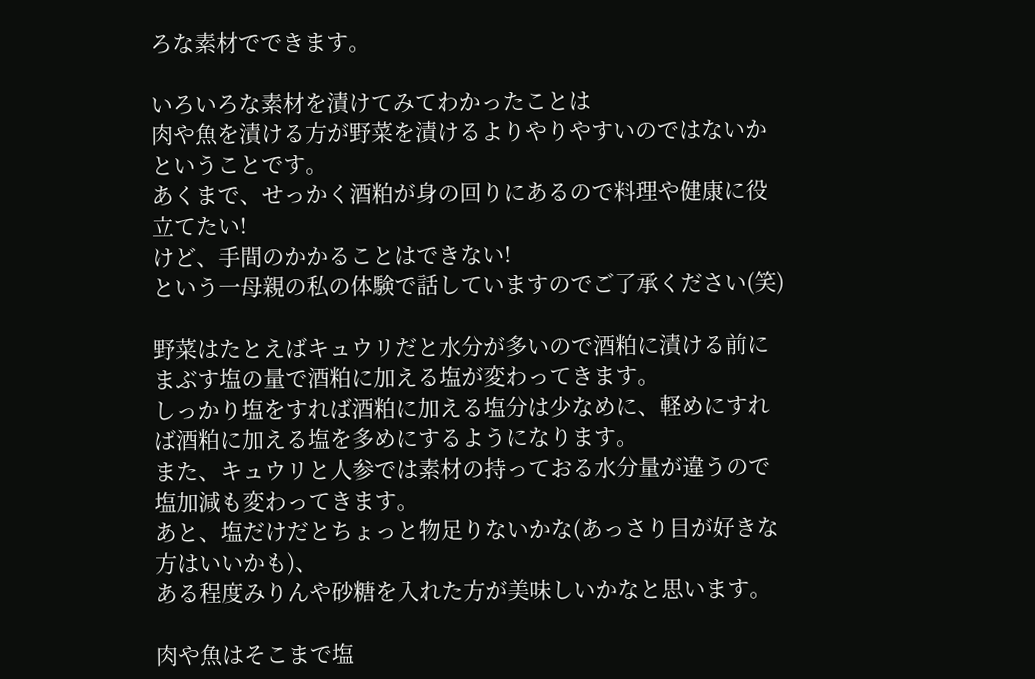ろな素材でできます。

いろいろな素材を漬けてみてわかったことは
肉や魚を漬ける方が野菜を漬けるよりやりやすいのではないかということです。
あくまで、せっかく酒粕が身の回りにあるので料理や健康に役立てたい!
けど、手間のかかることはできない!
という一母親の私の体験で話していますのでご了承ください(笑)

野菜はたとえばキュウリだと水分が多いので酒粕に漬ける前にまぶす塩の量で酒粕に加える塩が変わってきます。
しっかり塩をすれば酒粕に加える塩分は少なめに、軽めにすれば酒粕に加える塩を多めにするようになります。
また、キュウリと人参では素材の持っておる水分量が違うので塩加減も変わってきます。
あと、塩だけだとちょっと物足りないかな(あっさり目が好きな方はいいかも)、
ある程度みりんや砂糖を入れた方が美味しいかなと思います。

肉や魚はそこまで塩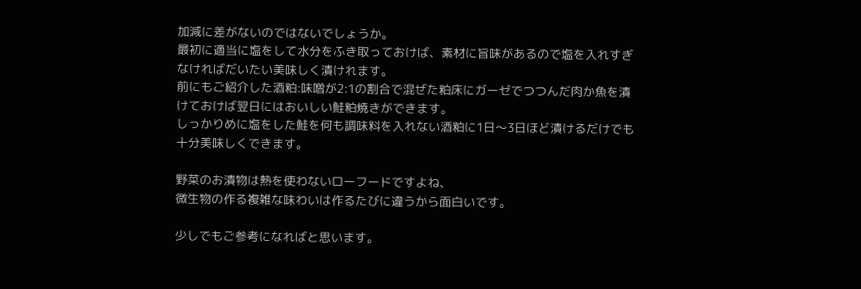加減に差がないのではないでしょうか。
最初に適当に塩をして水分をふき取っておけば、素材に旨味があるので塩を入れすぎなければだいたい美味しく漬けれます。
前にもご紹介した酒粕:味噌が2:1の割合で混ぜた粕床にガーゼでつつんだ肉か魚を漬けておけば翌日にはおいしい鮭粕焼きができます。
しっかりめに塩をした鮭を何も調味料を入れない酒粕に1日〜3日ほど漬けるだけでも十分美味しくできます。

野菜のお漬物は熱を使わないローフードですよね、
微生物の作る複雑な味わいは作るたびに違うから面白いです。

少しでもご参考になればと思います。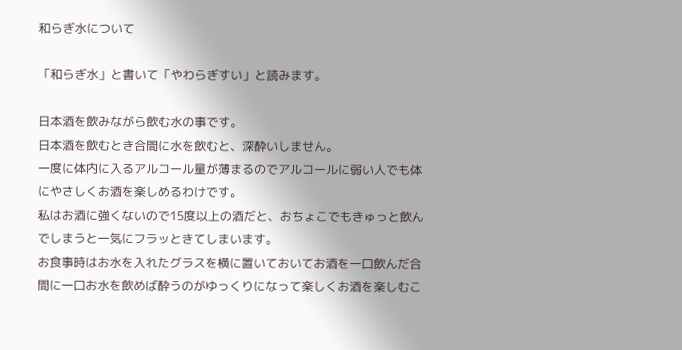和らぎ水について

「和らぎ水」と書いて「やわらぎすい」と読みます。

日本酒を飲みながら飲む水の事です。
日本酒を飲むとき合間に水を飲むと、深酔いしません。
一度に体内に入るアルコール量が薄まるのでアルコールに弱い人でも体にやさしくお酒を楽しめるわけです。
私はお酒に強くないので15度以上の酒だと、おちょこでもきゅっと飲んでしまうと一気にフラッときてしまいます。
お食事時はお水を入れたグラスを横に置いておいてお酒を一口飲んだ合間に一口お水を飲めば酔うのがゆっくりになって楽しくお酒を楽しむこ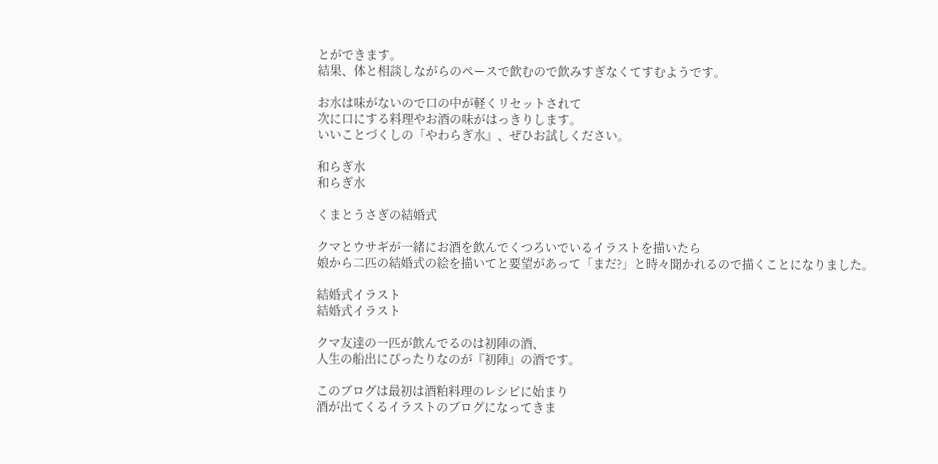とができます。
結果、体と相談しながらのペースで飲むので飲みすぎなくてすむようです。

お水は味がないので口の中が軽くリセットされて
次に口にする料理やお酒の味がはっきりします。
いいことづくしの「やわらぎ水』、ぜひお試しください。

和らぎ水
和らぎ水

くまとうさぎの結婚式

クマとウサギが一緒にお酒を飲んでくつろいでいるイラストを描いたら
娘から二匹の結婚式の絵を描いてと要望があって「まだ?」と時々聞かれるので描くことになりました。

結婚式イラスト
結婚式イラスト

クマ友達の一匹が飲んでるのは初陣の酒、
人生の船出にぴったりなのが『初陣』の酒です。

このブログは最初は酒粕料理のレシピに始まり
酒が出てくるイラストのブログになってきま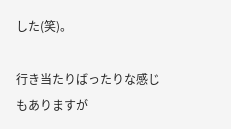した(笑)。

行き当たりばったりな感じもありますが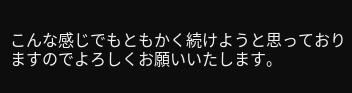こんな感じでもともかく続けようと思っておりますのでよろしくお願いいたします。